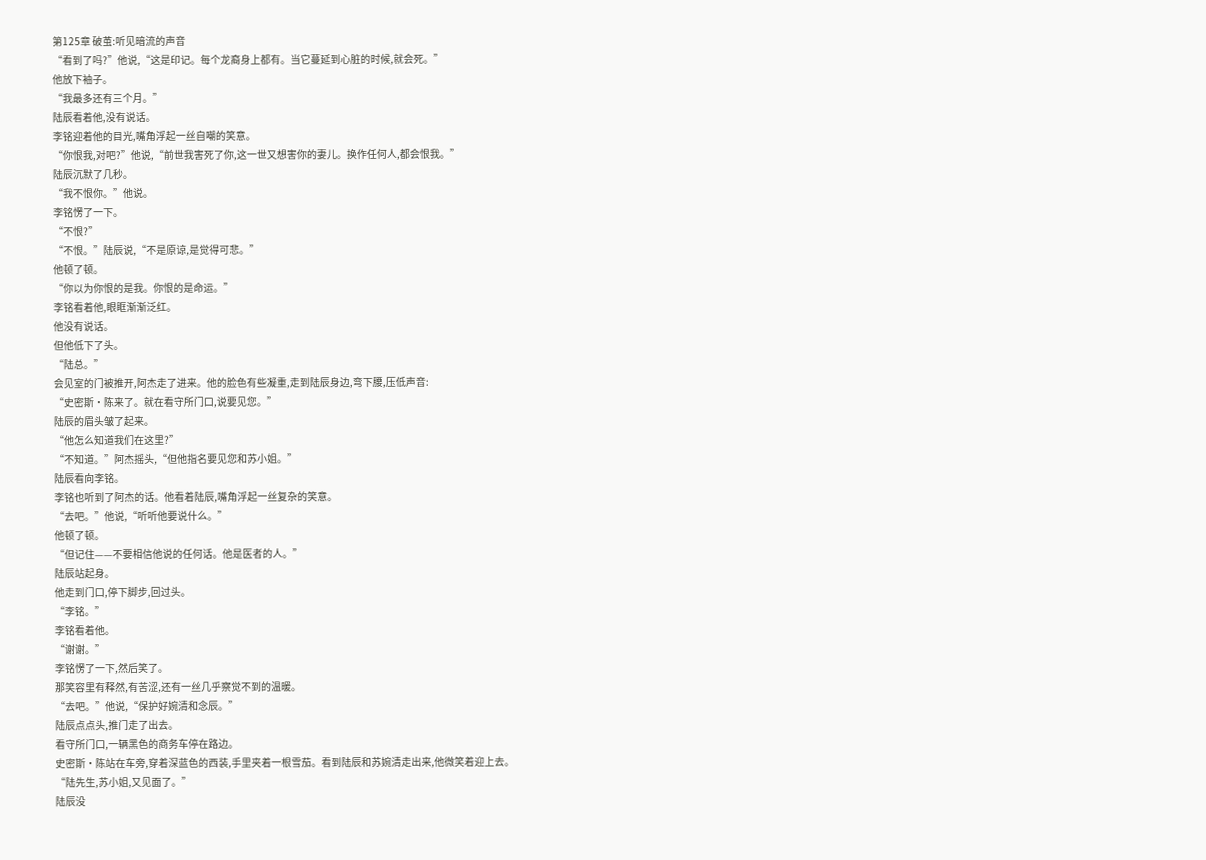第125章 破茧:听见暗流的声音
“看到了吗?”他说,“这是印记。每个龙裔身上都有。当它蔓延到心脏的时候,就会死。”
他放下袖子。
“我最多还有三个月。”
陆辰看着他,没有说话。
李铭迎着他的目光,嘴角浮起一丝自嘲的笑意。
“你恨我,对吧?”他说,“前世我害死了你,这一世又想害你的妻儿。换作任何人,都会恨我。”
陆辰沉默了几秒。
“我不恨你。”他说。
李铭愣了一下。
“不恨?”
“不恨。”陆辰说,“不是原谅,是觉得可悲。”
他顿了顿。
“你以为你恨的是我。你恨的是命运。”
李铭看着他,眼眶渐渐泛红。
他没有说话。
但他低下了头。
“陆总。”
会见室的门被推开,阿杰走了进来。他的脸色有些凝重,走到陆辰身边,弯下腰,压低声音:
“史密斯·陈来了。就在看守所门口,说要见您。”
陆辰的眉头皱了起来。
“他怎么知道我们在这里?”
“不知道。”阿杰摇头,“但他指名要见您和苏小姐。”
陆辰看向李铭。
李铭也听到了阿杰的话。他看着陆辰,嘴角浮起一丝复杂的笑意。
“去吧。”他说,“听听他要说什么。”
他顿了顿。
“但记住——不要相信他说的任何话。他是医者的人。”
陆辰站起身。
他走到门口,停下脚步,回过头。
“李铭。”
李铭看着他。
“谢谢。”
李铭愣了一下,然后笑了。
那笑容里有释然,有苦涩,还有一丝几乎察觉不到的温暖。
“去吧。”他说,“保护好婉清和念辰。”
陆辰点点头,推门走了出去。
看守所门口,一辆黑色的商务车停在路边。
史密斯·陈站在车旁,穿着深蓝色的西装,手里夹着一根雪茄。看到陆辰和苏婉清走出来,他微笑着迎上去。
“陆先生,苏小姐,又见面了。”
陆辰没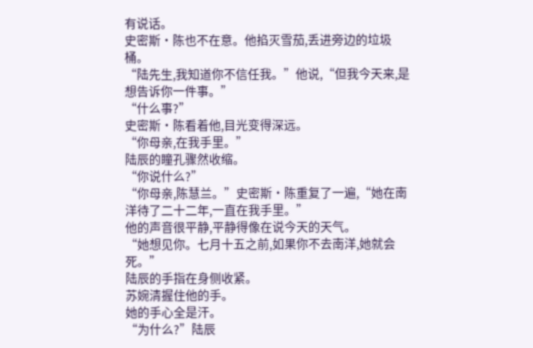有说话。
史密斯·陈也不在意。他掐灭雪茄,丢进旁边的垃圾桶。
“陆先生,我知道你不信任我。”他说,“但我今天来,是想告诉你一件事。”
“什么事?”
史密斯·陈看着他,目光变得深远。
“你母亲,在我手里。”
陆辰的瞳孔骤然收缩。
“你说什么?”
“你母亲,陈慧兰。”史密斯·陈重复了一遍,“她在南洋待了二十二年,一直在我手里。”
他的声音很平静,平静得像在说今天的天气。
“她想见你。七月十五之前,如果你不去南洋,她就会死。”
陆辰的手指在身侧收紧。
苏婉清握住他的手。
她的手心全是汗。
“为什么?”陆辰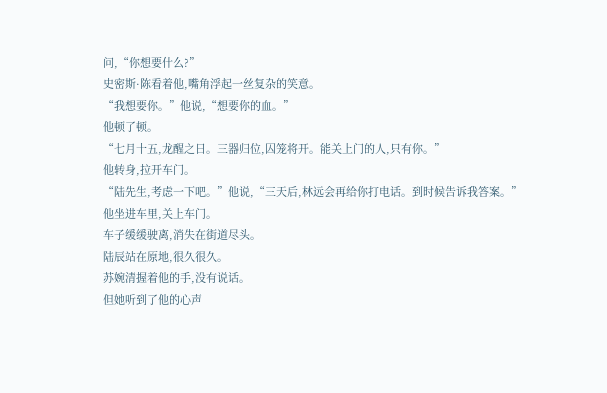问,“你想要什么?”
史密斯·陈看着他,嘴角浮起一丝复杂的笑意。
“我想要你。”他说,“想要你的血。”
他顿了顿。
“七月十五,龙醒之日。三器归位,囚笼将开。能关上门的人,只有你。”
他转身,拉开车门。
“陆先生,考虑一下吧。”他说,“三天后,林远会再给你打电话。到时候告诉我答案。”
他坐进车里,关上车门。
车子缓缓驶离,消失在街道尽头。
陆辰站在原地,很久很久。
苏婉清握着他的手,没有说话。
但她听到了他的心声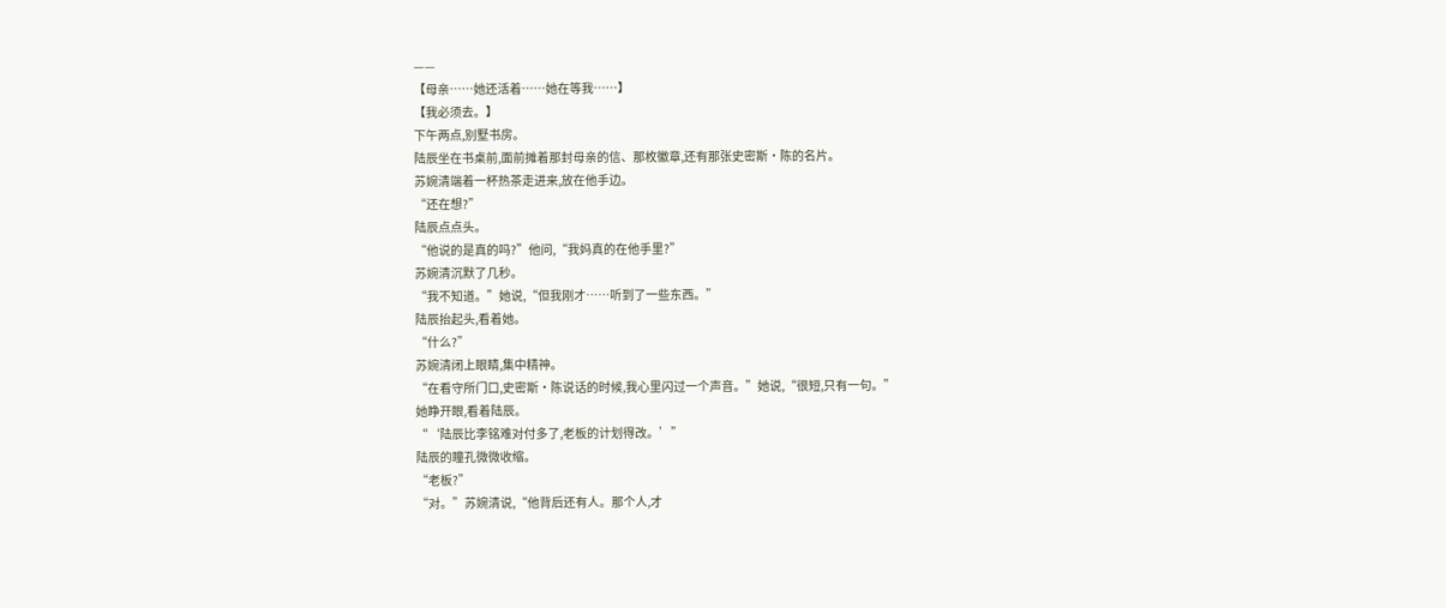——
【母亲……她还活着……她在等我……】
【我必须去。】
下午两点,别墅书房。
陆辰坐在书桌前,面前摊着那封母亲的信、那枚徽章,还有那张史密斯·陈的名片。
苏婉清端着一杯热茶走进来,放在他手边。
“还在想?”
陆辰点点头。
“他说的是真的吗?”他问,“我妈真的在他手里?”
苏婉清沉默了几秒。
“我不知道。”她说,“但我刚才……听到了一些东西。”
陆辰抬起头,看着她。
“什么?”
苏婉清闭上眼睛,集中精神。
“在看守所门口,史密斯·陈说话的时候,我心里闪过一个声音。”她说,“很短,只有一句。”
她睁开眼,看着陆辰。
“‘陆辰比李铭难对付多了,老板的计划得改。’”
陆辰的瞳孔微微收缩。
“老板?”
“对。”苏婉清说,“他背后还有人。那个人,才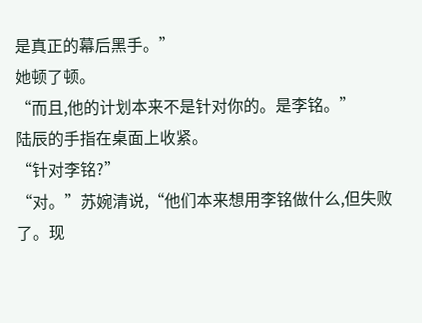是真正的幕后黑手。”
她顿了顿。
“而且,他的计划本来不是针对你的。是李铭。”
陆辰的手指在桌面上收紧。
“针对李铭?”
“对。”苏婉清说,“他们本来想用李铭做什么,但失败了。现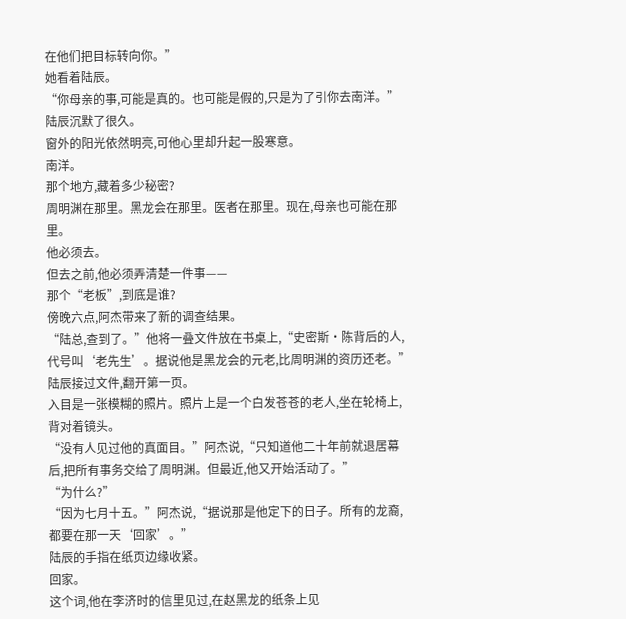在他们把目标转向你。”
她看着陆辰。
“你母亲的事,可能是真的。也可能是假的,只是为了引你去南洋。”
陆辰沉默了很久。
窗外的阳光依然明亮,可他心里却升起一股寒意。
南洋。
那个地方,藏着多少秘密?
周明渊在那里。黑龙会在那里。医者在那里。现在,母亲也可能在那里。
他必须去。
但去之前,他必须弄清楚一件事——
那个“老板”,到底是谁?
傍晚六点,阿杰带来了新的调查结果。
“陆总,查到了。”他将一叠文件放在书桌上,“史密斯·陈背后的人,代号叫‘老先生’。据说他是黑龙会的元老,比周明渊的资历还老。”
陆辰接过文件,翻开第一页。
入目是一张模糊的照片。照片上是一个白发苍苍的老人,坐在轮椅上,背对着镜头。
“没有人见过他的真面目。”阿杰说,“只知道他二十年前就退居幕后,把所有事务交给了周明渊。但最近,他又开始活动了。”
“为什么?”
“因为七月十五。”阿杰说,“据说那是他定下的日子。所有的龙裔,都要在那一天‘回家’。”
陆辰的手指在纸页边缘收紧。
回家。
这个词,他在李济时的信里见过,在赵黑龙的纸条上见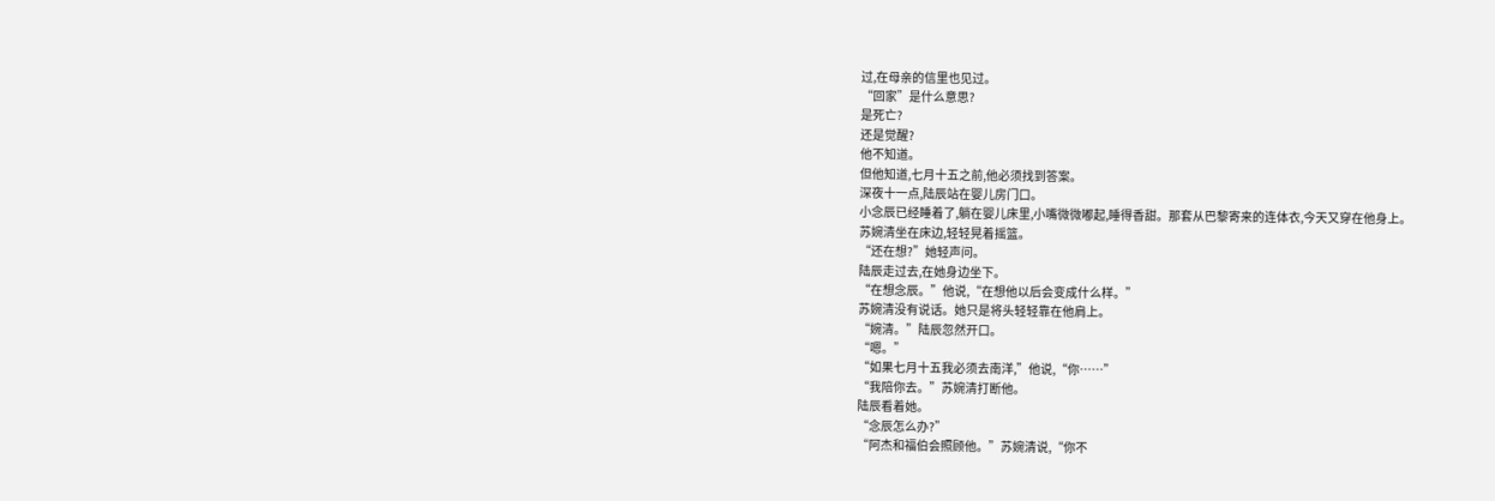过,在母亲的信里也见过。
“回家”是什么意思?
是死亡?
还是觉醒?
他不知道。
但他知道,七月十五之前,他必须找到答案。
深夜十一点,陆辰站在婴儿房门口。
小念辰已经睡着了,躺在婴儿床里,小嘴微微嘟起,睡得香甜。那套从巴黎寄来的连体衣,今天又穿在他身上。
苏婉清坐在床边,轻轻晃着摇篮。
“还在想?”她轻声问。
陆辰走过去,在她身边坐下。
“在想念辰。”他说,“在想他以后会变成什么样。”
苏婉清没有说话。她只是将头轻轻靠在他肩上。
“婉清。”陆辰忽然开口。
“嗯。”
“如果七月十五我必须去南洋,”他说,“你……”
“我陪你去。”苏婉清打断他。
陆辰看着她。
“念辰怎么办?”
“阿杰和福伯会照顾他。”苏婉清说,“你不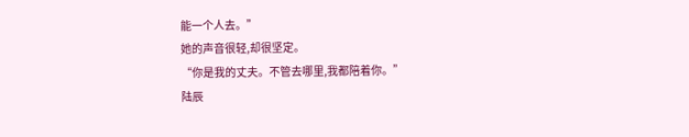能一个人去。”
她的声音很轻,却很坚定。
“你是我的丈夫。不管去哪里,我都陪着你。”
陆辰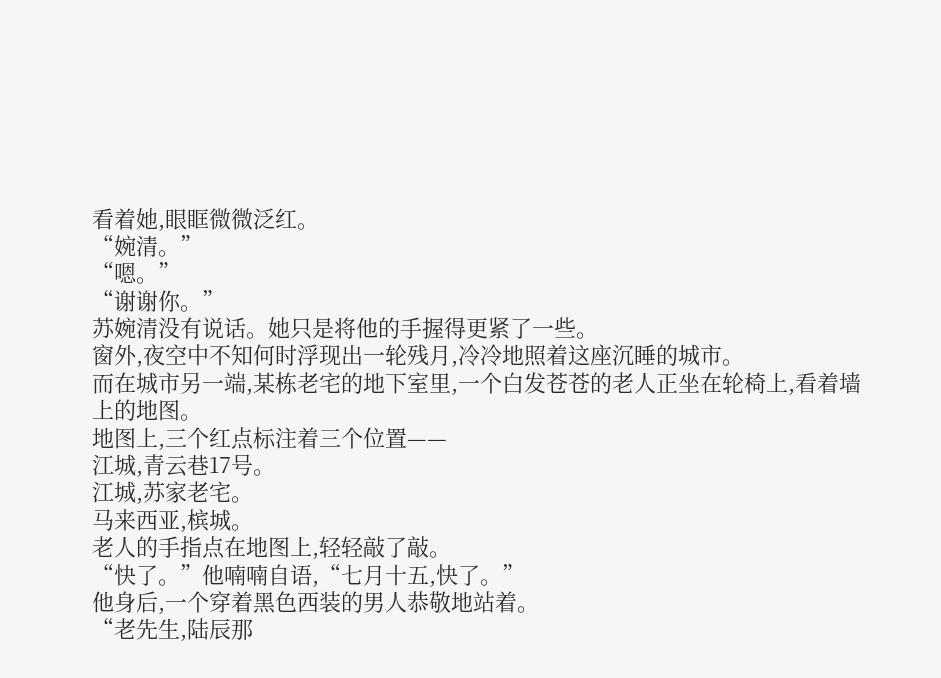看着她,眼眶微微泛红。
“婉清。”
“嗯。”
“谢谢你。”
苏婉清没有说话。她只是将他的手握得更紧了一些。
窗外,夜空中不知何时浮现出一轮残月,冷冷地照着这座沉睡的城市。
而在城市另一端,某栋老宅的地下室里,一个白发苍苍的老人正坐在轮椅上,看着墙上的地图。
地图上,三个红点标注着三个位置——
江城,青云巷17号。
江城,苏家老宅。
马来西亚,槟城。
老人的手指点在地图上,轻轻敲了敲。
“快了。”他喃喃自语,“七月十五,快了。”
他身后,一个穿着黑色西装的男人恭敬地站着。
“老先生,陆辰那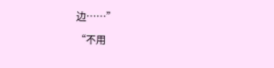边……”
“不用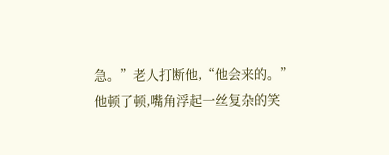急。”老人打断他,“他会来的。”
他顿了顿,嘴角浮起一丝复杂的笑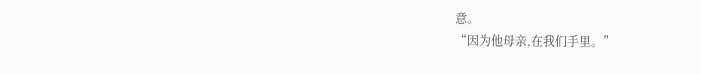意。
“因为他母亲,在我们手里。”